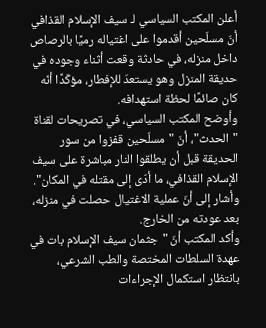أعلن المكتب السياسي لـ سيف الإسلام القذافي أنّ مسلّحين أقدموا على اغتياله رميًا بالرصاص داخل منزله، في حادثة وقعت أثناء وجوده في حديقة المنزل وهو يستعدّ للإفطار، مؤكّدًا أنّه كان صائمًا لحظة استهدافه.
وأوضح المكتب السياسي، في تصريحات لقناة "الحدث"، أنّ "مسلّحين قفزوا من سور الحديقة قبل أن يطلقوا النار مباشرة على سيف الإسلام القذافي، ما أدّى إلى مقتله في المكان". وأشار إلى أنّ عملية الاغتيال حصلت في منزله، بعد عودته من الخارج.
وأكد المكتب أنّ "جثمان سيف الإسلام بات في عهدة السلطات المختصة والطب الشرعي، بانتظار استكمال الإجراءات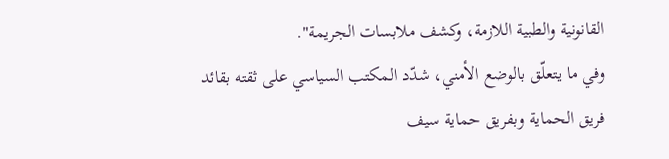القانونية والطبية اللازمة، وكشف ملابسات الجريمة".
وفي ما يتعلّق بالوضع الأمني، شدّد المكتب السياسي على ثقته بقائد فريق الحماية وبفريق حماية سيف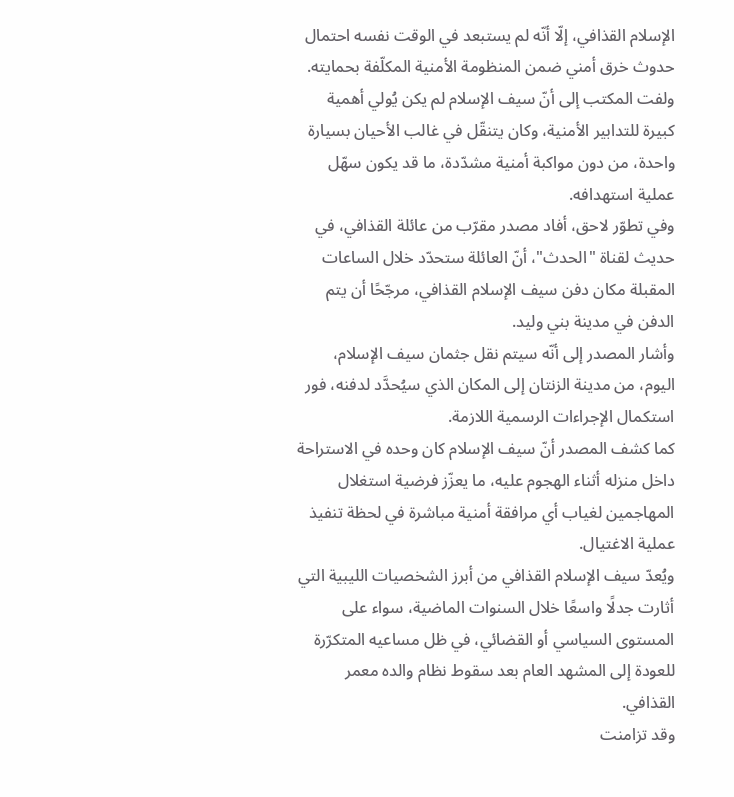الإسلام القذافي، إلّا أنّه لم يستبعد في الوقت نفسه احتمال حدوث خرق أمني ضمن المنظومة الأمنية المكلّفة بحمايته.
ولفت المكتب إلى أنّ سيف الإسلام لم يكن يُولي أهمية كبيرة للتدابير الأمنية، وكان يتنقّل في غالب الأحيان بسيارة واحدة، من دون مواكبة أمنية مشدّدة، ما قد يكون سهّل عملية استهدافه.
وفي تطوّر لاحق، أفاد مصدر مقرّب من عائلة القذافي، في حديث لقناة "الحدث"، أنّ العائلة ستحدّد خلال الساعات المقبلة مكان دفن سيف الإسلام القذافي، مرجّحًا أن يتم الدفن في مدينة بني وليد.
وأشار المصدر إلى أنّه سيتم نقل جثمان سيف الإسلام، اليوم، من مدينة الزنتان إلى المكان الذي سيُحدَّد لدفنه، فور استكمال الإجراءات الرسمية اللازمة.
كما كشف المصدر أنّ سيف الإسلام كان وحده في الاستراحة داخل منزله أثناء الهجوم عليه، ما يعزّز فرضية استغلال المهاجمين لغياب أي مرافقة أمنية مباشرة في لحظة تنفيذ عملية الاغتيال.
ويُعدّ سيف الإسلام القذافي من أبرز الشخصيات الليبية التي أثارت جدلًا واسعًا خلال السنوات الماضية، سواء على المستوى السياسي أو القضائي، في ظل مساعيه المتكرّرة للعودة إلى المشهد العام بعد سقوط نظام والده معمر القذافي.
وقد تزامنت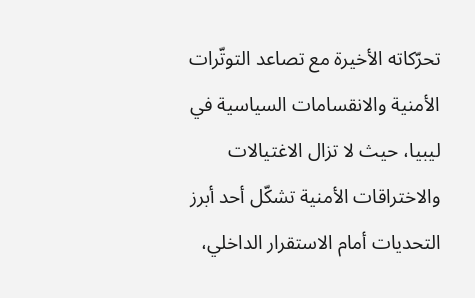تحرّكاته الأخيرة مع تصاعد التوتّرات الأمنية والانقسامات السياسية في ليبيا، حيث لا تزال الاغتيالات والاختراقات الأمنية تشكّل أحد أبرز التحديات أمام الاستقرار الداخلي،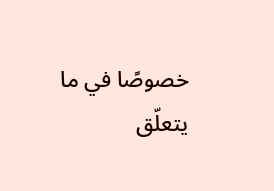خصوصًا في ما يتعلّق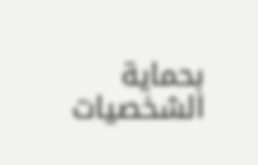بحماية الشخصيات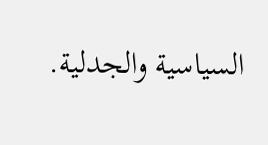السياسية والجدلية.